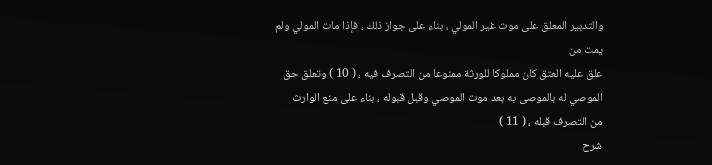والتدبير المعلق على موت غير المولي ، بناء على جواز ذلك ، فإذا مات المولي ولم يمت من
علق عليه العتق كان مملوكا للورثة ممنوعا من التصرف فيه ، ( 10 ) وتعلق حق الموصي له بالموصى به بعد موت الموصي وقبل قبوله ، بناء على منع الوارث
من التصرف قبله ، ( 11 )
شرح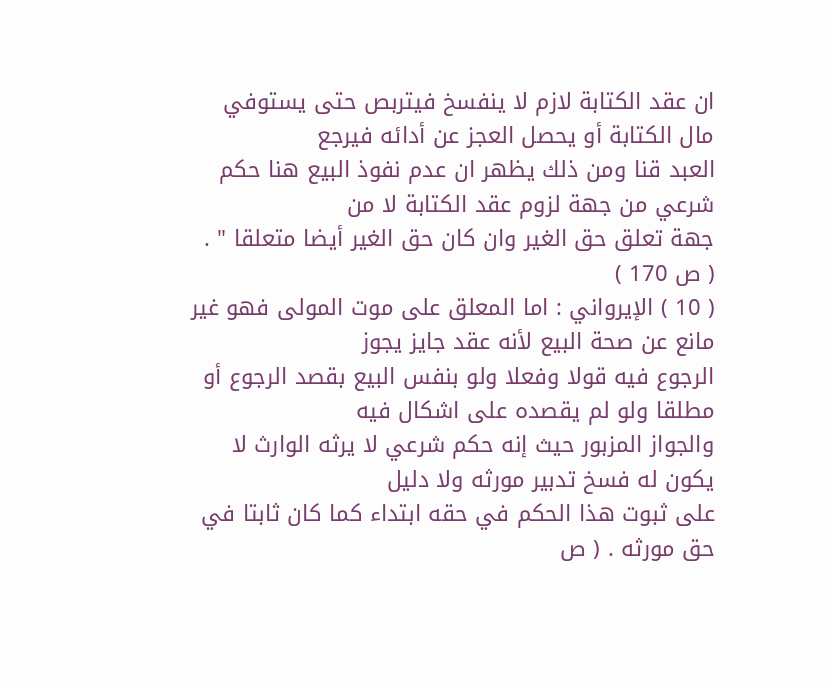ان عقد الكتابة لازم لا ينفسخ فيتربص حتى يستوفي مال الكتابة أو يحصل العجز عن أدائه فيرجع
العبد قنا ومن ذلك يظهر ان عدم نفوذ البيع هنا حكم شرعي من جهة لزوم عقد الكتابة لا من
جهة تعلق حق الغير وان كان حق الغير أيضا متعلقا " . ( ص 170 )
( 10 ) الإيرواني : اما المعلق على موت المولى فهو غير مانع عن صحة البيع لأنه عقد جايز يجوز
الرجوع فيه قولا وفعلا ولو بنفس البيع بقصد الرجوع أو مطلقا ولو لم يقصده على اشكال فيه
والجواز المزبور حيث إنه حكم شرعي لا يرثه الوارث لا يكون له فسخ تدبير مورثه ولا دليل
على ثبوت هذا الحكم في حقه ابتداء كما كان ثابتا في حق مورثه . ( ص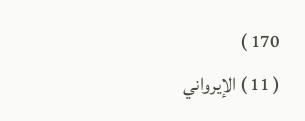170 )
( 11 ) الإيرواني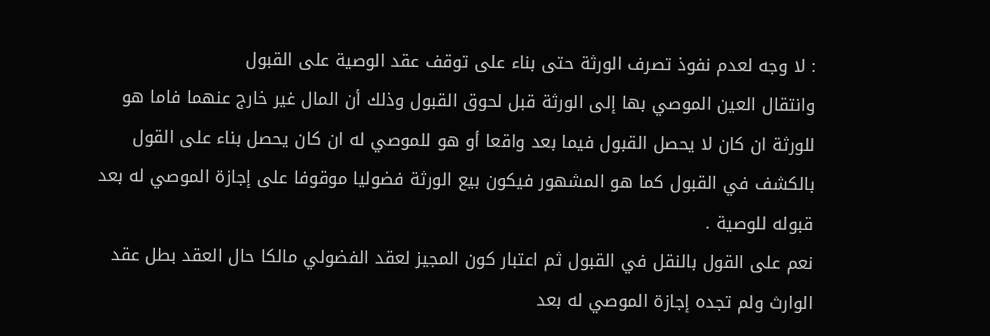: لا وجه لعدم نفوذ تصرف الورثة حتى بناء على توقف عقد الوصية على القبول
وانتقال العين الموصي بها إلى الورثة قبل لحوق القبول وذلك أن المال غير خارج عنهما فاما هو
للورثة ان كان لا يحصل القبول فيما بعد واقعا أو هو للموصي له ان كان يحصل بناء على القول
بالكشف في القبول كما هو المشهور فيكون بيع الورثة فضوليا موقوفا على إجازة الموصي له بعد
قبوله للوصية .
نعم على القول بالنقل في القبول ثم اعتبار كون المجيز لعقد الفضولي مالكا حال العقد بطل عقد
الوارث ولم تجده إجازة الموصي له بعد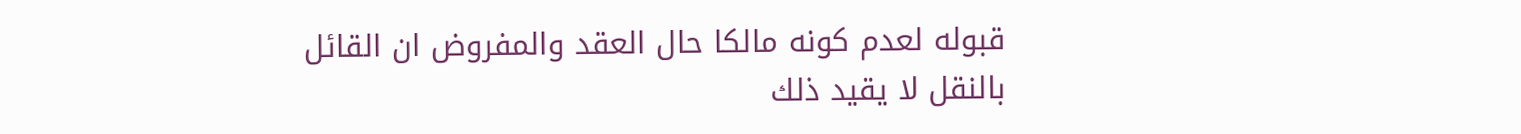قبوله لعدم كونه مالكا حال العقد والمفروض ان القائل
بالنقل لا يقيد ذلك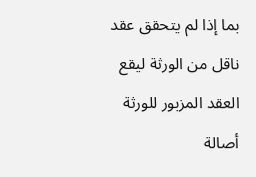بما إذا لم يتحقق عقد ناقل من الورثة ليقع العقد المزبور للورثة أصالة